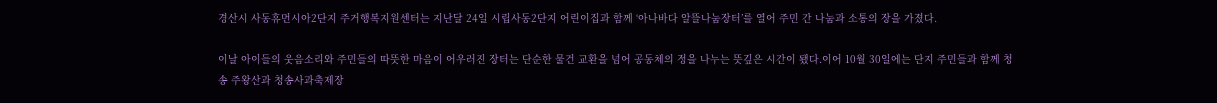경산시 사동휴먼시아2단지 주거행복지원센터는 지난달 24일 시립사동2단지 어린이집과 함께 ‘아나바다 알뜰나눔장터’를 열어 주민 간 나눔과 소통의 장을 가졌다.

이날 아이들의 웃음소리와 주민들의 따뜻한 마음이 어우러진 장터는 단순한 물건 교환을 넘어 공동체의 정을 나누는 뜻깊은 시간이 됐다.이어 10월 30일에는 단지 주민들과 함께 청송 주왕산과 청송사과축제장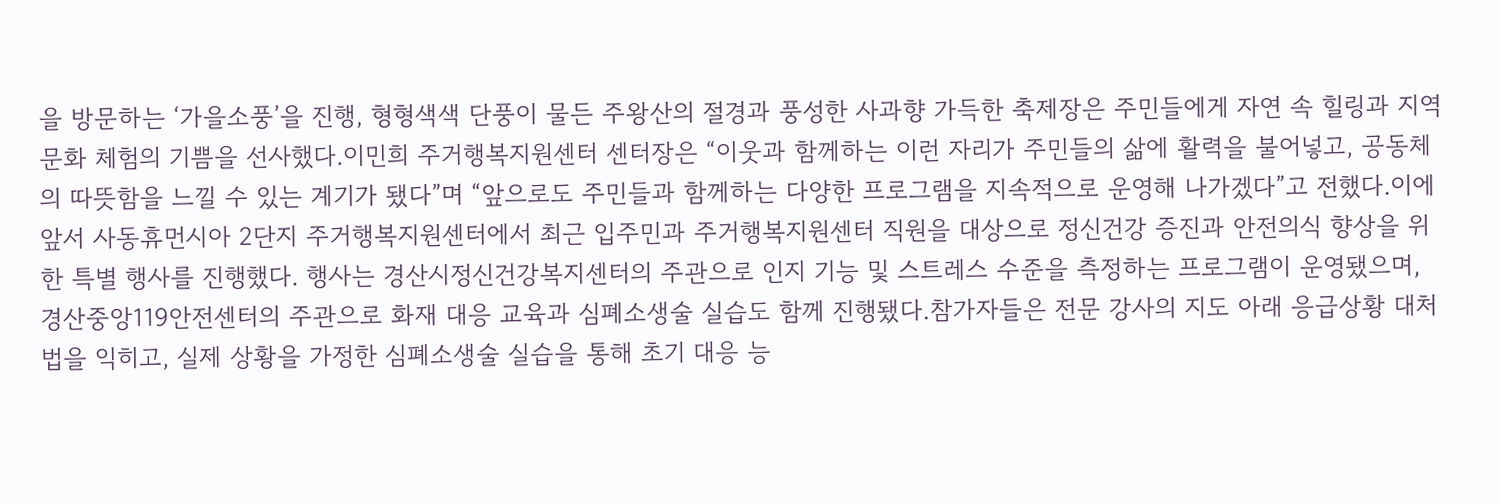을 방문하는 ‘가을소풍’을 진행, 형형색색 단풍이 물든 주왕산의 절경과 풍성한 사과향 가득한 축제장은 주민들에게 자연 속 힐링과 지역문화 체험의 기쁨을 선사했다.이민희 주거행복지원센터 센터장은 “이웃과 함께하는 이런 자리가 주민들의 삶에 활력을 불어넣고, 공동체의 따뜻함을 느낄 수 있는 계기가 됐다”며 “앞으로도 주민들과 함께하는 다양한 프로그램을 지속적으로 운영해 나가겠다”고 전했다.이에 앞서 사동휴먼시아 2단지 주거행복지원센터에서 최근 입주민과 주거행복지원센터 직원을 대상으로 정신건강 증진과 안전의식 향상을 위한 특별 행사를 진행했다. 행사는 경산시정신건강복지센터의 주관으로 인지 기능 및 스트레스 수준을 측정하는 프로그램이 운영됐으며, 경산중앙119안전센터의 주관으로 화재 대응 교육과 심폐소생술 실습도 함께 진행됐다.참가자들은 전문 강사의 지도 아래 응급상황 대처법을 익히고, 실제 상황을 가정한 심폐소생술 실습을 통해 초기 대응 능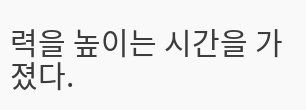력을 높이는 시간을 가졌다.